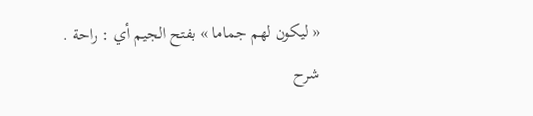« ليكون لهم جماما » بفتح الجيم أي : راحة .
شرح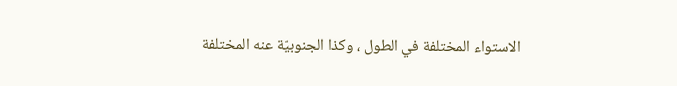الاستواء المختلفة في الطول ، وكذا الجنوبيّة عنه المختلفة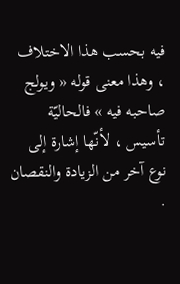فيه بحسب هذا الاختلاف ، وهذا معنى قوله « ويولج صاحبه فيه » فالحاليّة تأسيس ، لأنّها إشارة إلى نوع آخر من الزيادة والنقصان .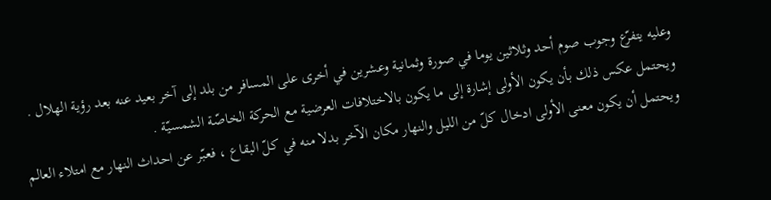وعليه يتفرّع وجوب صوم أحد وثلاثين يوما في صورة وثمانية وعشرين في أخرى على المسافر من بلد إلى آخر بعيد عنه بعد رؤية الهلال .
ويحتمل عكس ذلك بأن يكون الأولى إشارة إلى ما يكون بالاختلافات العرضية مع الحركة الخاصّة الشمسيّة .
ويحتمل أن يكون معنى الأولى ادخال كلّ من الليل والنهار مكان الآخر بدلا منه في كلّ البقاع ، فعبّر عن احداث النهار مع امتلاء العالم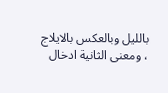بالليل وبالعكس بالايلاج ، ومعنى الثانية ادخال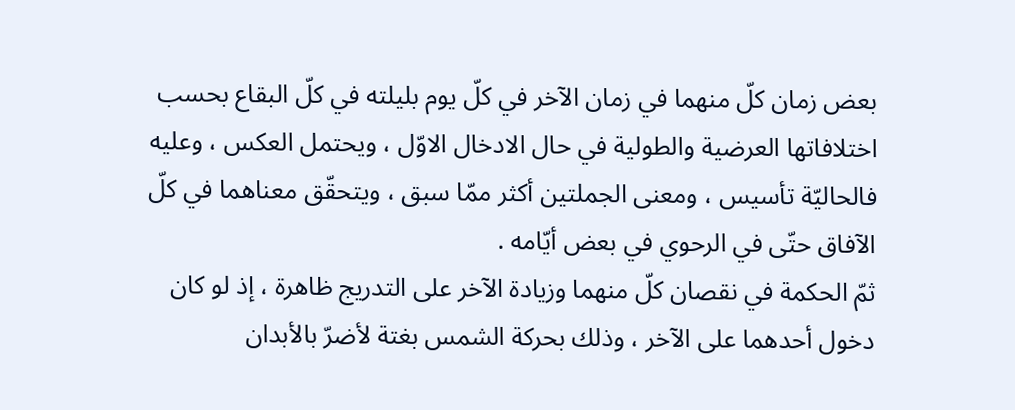بعض زمان كلّ منهما في زمان الآخر في كلّ يوم بليلته في كلّ البقاع بحسب اختلافاتها العرضية والطولية في حال الادخال الاوّل ، ويحتمل العكس ، وعليه فالحاليّة تأسيس ، ومعنى الجملتين أكثر ممّا سبق ، ويتحقّق معناهما في كلّ الآفاق حتّى في الرحوي في بعض أيّامه .
ثمّ الحكمة في نقصان كلّ منهما وزيادة الآخر على التدريج ظاهرة ، إذ لو كان دخول أحدهما على الآخر ، وذلك بحركة الشمس بغتة لأضرّ بالأبدان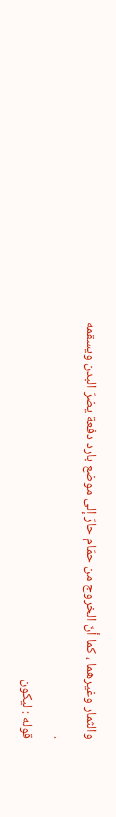والثمار وغيرهما ، كما أنّ الخروج من حمّام حارّ إلى موضع بارد دفعة يضرّ البدن ويسقمه .
قوله : ليكون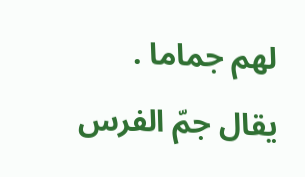لهم جماما .
يقال جمّ الفرس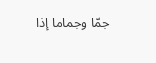جمّا وجماما إذا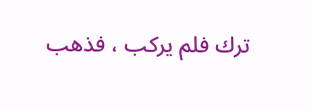ترك فلم يركب ، فذهب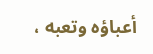أعباؤه وتعبه ،